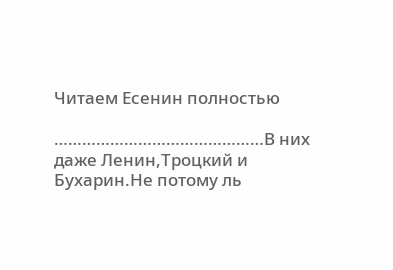Читаем Есенин полностью

………………………………………В них даже Ленин,Троцкий и Бухарин.Не потому ль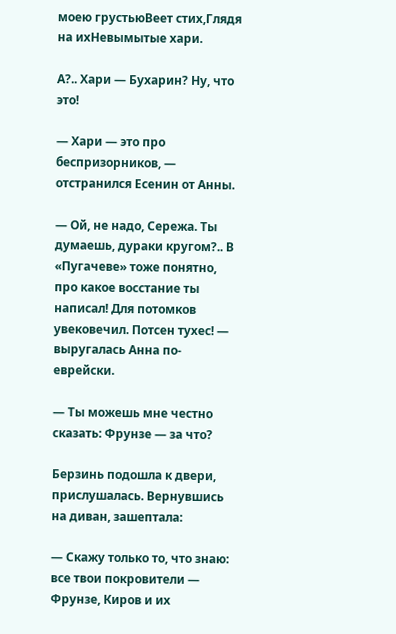моею грустьюВеет стих,Глядя на ихНевымытые хари.

А?.. Хари — Бухарин? Ну, что это!

— Хари — это про беспризорников, — отстранился Есенин от Анны.

— Ой, не надо, Сережа. Ты думаешь, дураки кругом?.. В «Пугачеве» тоже понятно, про какое восстание ты написал! Для потомков увековечил. Потсен тухес! — выругалась Анна по-еврейски.

— Ты можешь мне честно сказать: Фрунзе — за что?

Берзинь подошла к двери, прислушалась. Вернувшись на диван, зашептала:

— Скажу только то, что знаю: все твои покровители — Фрунзе, Киров и их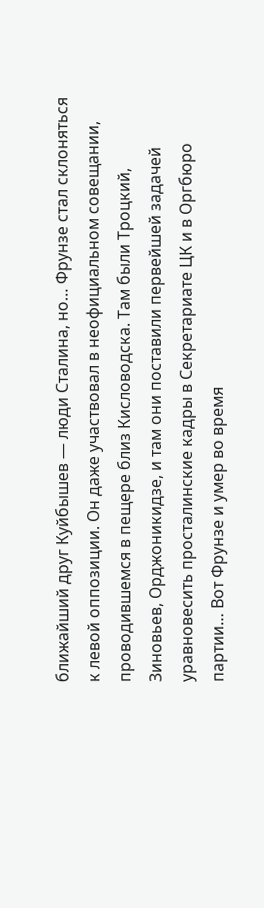ближайший друг Куйбышев — люди Сталина, но… Фрунзе стал склоняться к левой оппозиции. Он даже участвовал в неофициальном совещании, проводившемся в пещере близ Кисловодска. Там были Троцкий, Зиновьев, Орджоникидзе, и там они поставили первейшей задачей уравновесить просталинские кадры в Секретариате ЦК и в Оргбюро партии… Вот Фрунзе и умер во время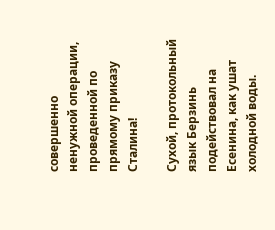совершенно ненужной операции, проведенной по прямому приказу Сталина!

Сухой, протокольный язык Берзинь подействовал на Есенина, как ушат холодной воды.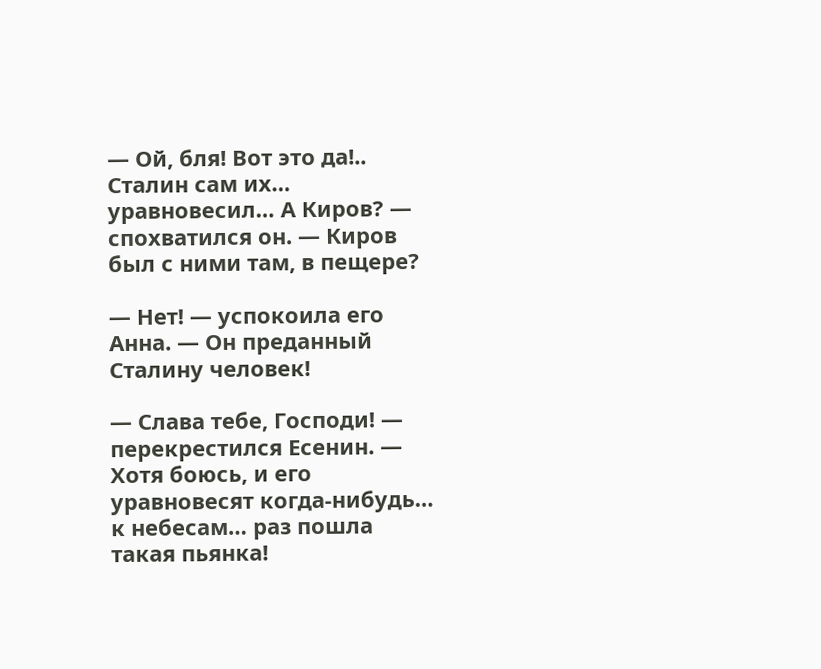— Ой, бля! Вот это да!.. Сталин сам их… уравновесил… А Киров? — спохватился он. — Киров был с ними там, в пещере?

— Нет! — успокоила его Анна. — Он преданный Сталину человек!

— Слава тебе, Господи! — перекрестился Есенин. — Хотя боюсь, и его уравновесят когда-нибудь… к небесам… раз пошла такая пьянка!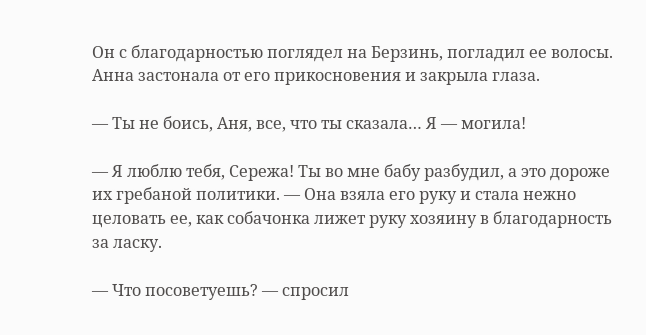Он с благодарностью поглядел на Берзинь, погладил ее волосы. Анна застонала от его прикосновения и закрыла глаза.

— Ты не боись, Аня, все, что ты сказала… Я — могила!

— Я люблю тебя, Сережа! Ты во мне бабу разбудил, а это дороже их гребаной политики. — Она взяла его руку и стала нежно целовать ее, как собачонка лижет руку хозяину в благодарность за ласку.

— Что посоветуешь? — спросил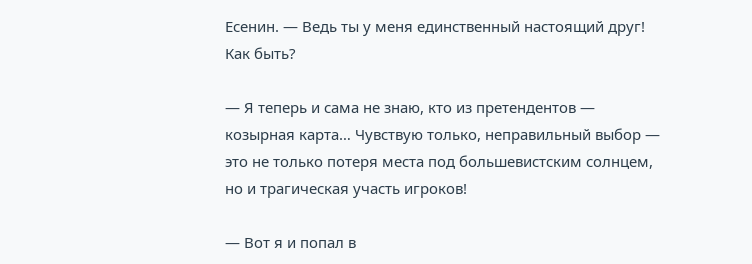Есенин. — Ведь ты у меня единственный настоящий друг! Как быть?

— Я теперь и сама не знаю, кто из претендентов — козырная карта… Чувствую только, неправильный выбор — это не только потеря места под большевистским солнцем, но и трагическая участь игроков!

— Вот я и попал в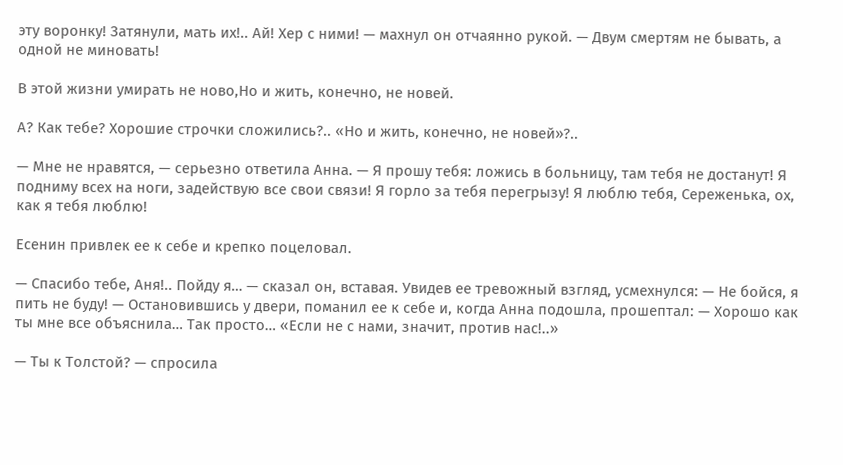эту воронку! Затянули, мать их!.. Ай! Хер с ними! — махнул он отчаянно рукой. — Двум смертям не бывать, а одной не миновать!

В этой жизни умирать не ново,Но и жить, конечно, не новей.

А? Как тебе? Хорошие строчки сложились?.. «Но и жить, конечно, не новей»?..

— Мне не нравятся, — серьезно ответила Анна. — Я прошу тебя: ложись в больницу, там тебя не достанут! Я подниму всех на ноги, задействую все свои связи! Я горло за тебя перегрызу! Я люблю тебя, Сереженька, ох, как я тебя люблю!

Есенин привлек ее к себе и крепко поцеловал.

— Спасибо тебе, Аня!.. Пойду я… — сказал он, вставая. Увидев ее тревожный взгляд, усмехнулся: — Не бойся, я пить не буду! — Остановившись у двери, поманил ее к себе и, когда Анна подошла, прошептал: — Хорошо как ты мне все объяснила… Так просто… «Если не с нами, значит, против нас!..»

— Ты к Толстой? — спросила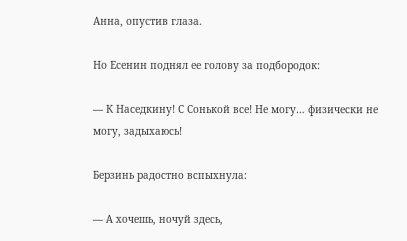Анна, опустив глаза.

Но Есенин поднял ее голову за подбородок:

— К Наседкину! С Сонькой все! Не могу… физически не могу, задыхаюсь!

Берзинь радостно вспыхнула:

— А хочешь, ночуй здесь,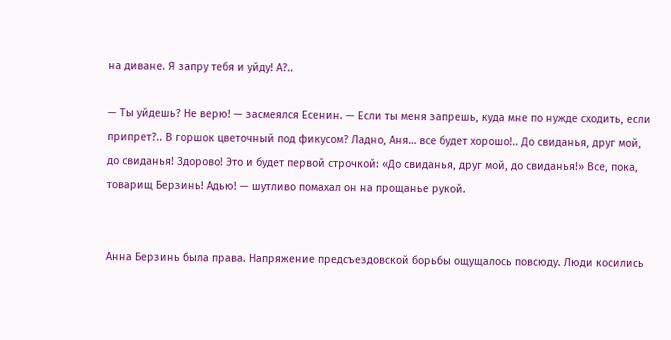на диване. Я запру тебя и уйду! А?..

— Ты уйдешь? Не верю! — засмеялся Есенин. — Если ты меня запрешь, куда мне по нужде сходить, если припрет?.. В горшок цветочный под фикусом? Ладно, Аня… все будет хорошо!.. До свиданья, друг мой, до свиданья! Здорово! Это и будет первой строчкой: «До свиданья, друг мой, до свиданья!» Все, пока, товарищ Берзинь! Адью! — шутливо помахал он на прощанье рукой.


Анна Берзинь была права. Напряжение предсъездовской борьбы ощущалось повсюду. Люди косились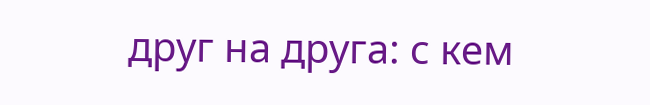друг на друга: с кем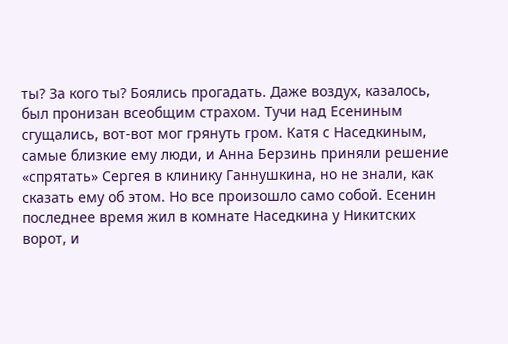ты? За кого ты? Боялись прогадать. Даже воздух, казалось, был пронизан всеобщим страхом. Тучи над Есениным сгущались, вот-вот мог грянуть гром. Катя с Наседкиным, самые близкие ему люди, и Анна Берзинь приняли решение «спрятать» Сергея в клинику Ганнушкина, но не знали, как сказать ему об этом. Но все произошло само собой. Есенин последнее время жил в комнате Наседкина у Никитских ворот, и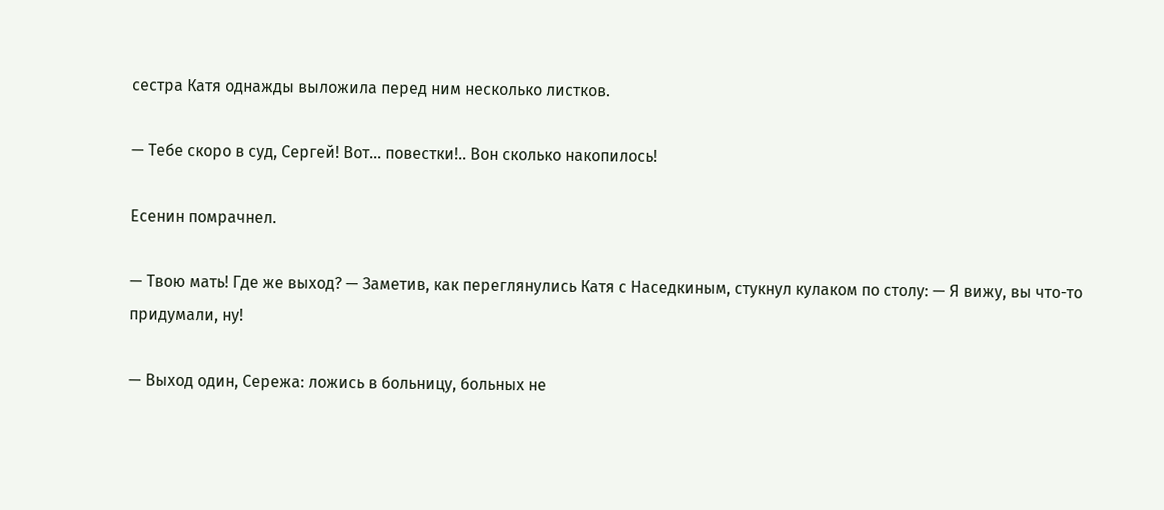сестра Катя однажды выложила перед ним несколько листков.

— Тебе скоро в суд, Сергей! Вот… повестки!.. Вон сколько накопилось!

Есенин помрачнел.

— Твою мать! Где же выход? — Заметив, как переглянулись Катя с Наседкиным, стукнул кулаком по столу: — Я вижу, вы что-то придумали, ну!

— Выход один, Сережа: ложись в больницу, больных не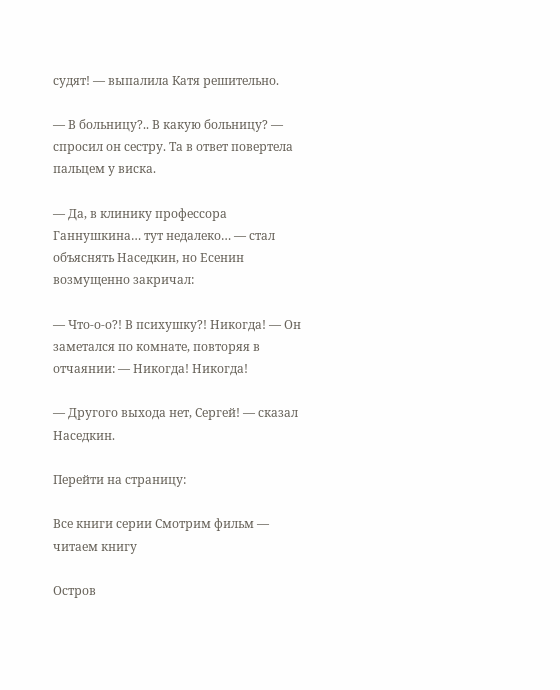судят! — выпалила Катя решительно.

— В больницу?.. В какую больницу? — спросил он сестру. Та в ответ повертела пальцем у виска.

— Да, в клинику профессора Ганнушкина… тут недалеко… — стал объяснять Наседкин, но Есенин возмущенно закричал:

— Что-о-о?! В психушку?! Никогда! — Он заметался по комнате, повторяя в отчаянии: — Никогда! Никогда!

— Другого выхода нет, Сергей! — сказал Наседкин.

Перейти на страницу:

Все книги серии Смотрим фильм — читаем книгу

Остров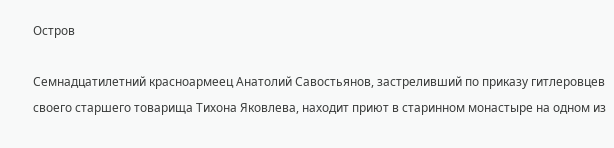Остров

Семнадцатилетний красноармеец Анатолий Савостьянов, застреливший по приказу гитлеровцев своего старшего товарища Тихона Яковлева, находит приют в старинном монастыре на одном из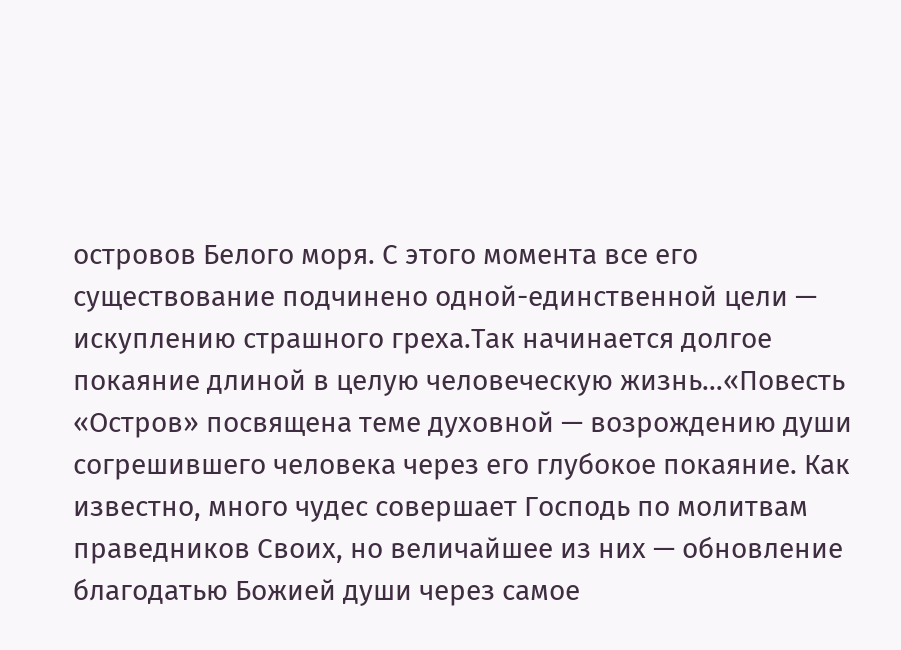островов Белого моря. С этого момента все его существование подчинено одной-единственной цели — искуплению страшного греха.Так начинается долгое покаяние длиной в целую человеческую жизнь…«Повесть «Остров» посвящена теме духовной — возрождению души согрешившего человека через его глубокое покаяние. Как известно, много чудес совершает Господь по молитвам праведников Своих, но величайшее из них — обновление благодатью Божией души через самое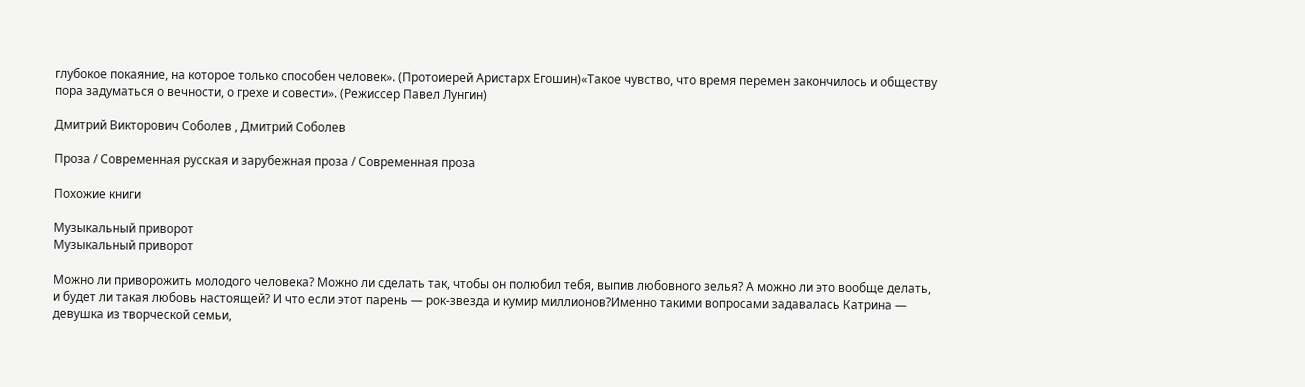глубокое покаяние, на которое только способен человек». (Протоиерей Аристарх Егошин)«Такое чувство, что время перемен закончилось и обществу пора задуматься о вечности, о грехе и совести». (Режиссер Павел Лунгин)

Дмитрий Викторович Соболев , Дмитрий Соболев

Проза / Современная русская и зарубежная проза / Современная проза

Похожие книги

Музыкальный приворот
Музыкальный приворот

Можно ли приворожить молодого человека? Можно ли сделать так, чтобы он полюбил тебя, выпив любовного зелья? А можно ли это вообще делать, и будет ли такая любовь настоящей? И что если этот парень — рок-звезда и кумир миллионов?Именно такими вопросами задавалась Катрина — девушка из творческой семьи,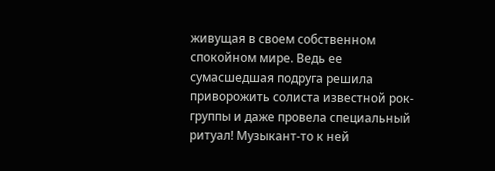живущая в своем собственном спокойном мире. Ведь ее сумасшедшая подруга решила приворожить солиста известной рок-группы и даже провела специальный ритуал! Музыкант-то к ней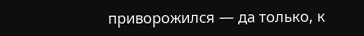приворожился — да только, к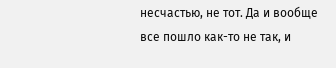несчастью, не тот. Да и вообще все пошло как-то не так, и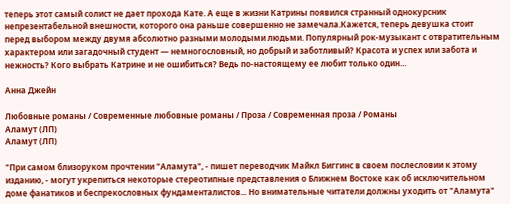теперь этот самый солист не дает прохода Кате. А еще в жизни Катрины появился странный однокурсник непрезентабельной внешности, которого она раньше совершенно не замечала.Кажется, теперь девушка стоит перед выбором между двумя абсолютно разными молодыми людьми. Популярный рок-музыкант с отвратительным характером или загадочный студент — немногословный, но добрый и заботливый? Красота и успех или забота и нежность? Кого выбрать Катрине и не ошибиться? Ведь по-настоящему ее любит только один…

Анна Джейн

Любовные романы / Современные любовные романы / Проза / Современная проза / Романы
Аламут (ЛП)
Аламут (ЛП)

"При самом близоруком прочтении "Аламута", - пишет переводчик Майкл Биггинс в своем послесловии к этому изданию, - могут укрепиться некоторые стереотипные представления о Ближнем Востоке как об исключительном доме фанатиков и беспрекословных фундаменталистов... Но внимательные читатели должны уходить от "Аламута"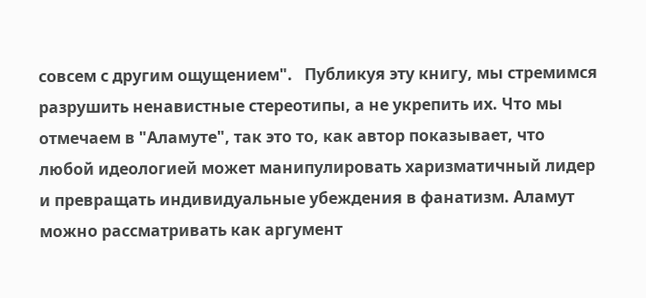совсем с другим ощущением".   Публикуя эту книгу, мы стремимся разрушить ненавистные стереотипы, а не укрепить их. Что мы отмечаем в "Аламуте", так это то, как автор показывает, что любой идеологией может манипулировать харизматичный лидер и превращать индивидуальные убеждения в фанатизм. Аламут можно рассматривать как аргумент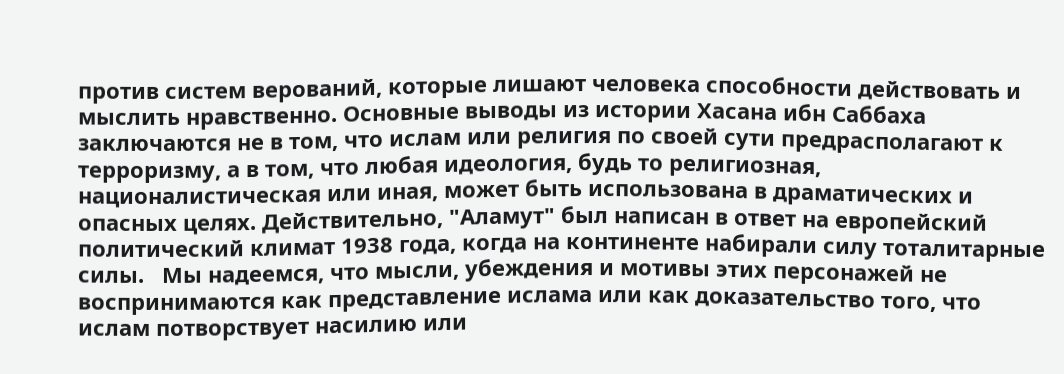против систем верований, которые лишают человека способности действовать и мыслить нравственно. Основные выводы из истории Хасана ибн Саббаха заключаются не в том, что ислам или религия по своей сути предрасполагают к терроризму, а в том, что любая идеология, будь то религиозная, националистическая или иная, может быть использована в драматических и опасных целях. Действительно, "Аламут" был написан в ответ на европейский политический климат 1938 года, когда на континенте набирали силу тоталитарные силы.   Мы надеемся, что мысли, убеждения и мотивы этих персонажей не воспринимаются как представление ислама или как доказательство того, что ислам потворствует насилию или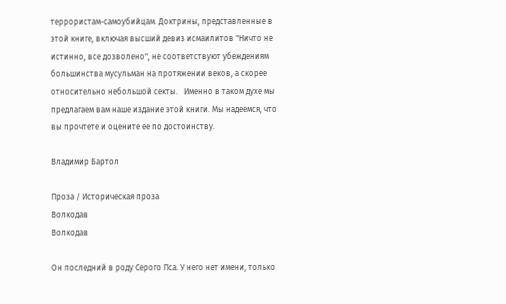террористам-самоубийцам. Доктрины, представленные в этой книге, включая высший девиз исмаилитов "Ничто не истинно, все дозволено", не соответствуют убеждениям большинства мусульман на протяжении веков, а скорее относительно небольшой секты.   Именно в таком духе мы предлагаем вам наше издание этой книги. Мы надеемся, что вы прочтете и оцените ее по достоинству.

Владимир Бартол

Проза / Историческая проза
Волкодав
Волкодав

Он последний в роду Серого Пса. У него нет имени, только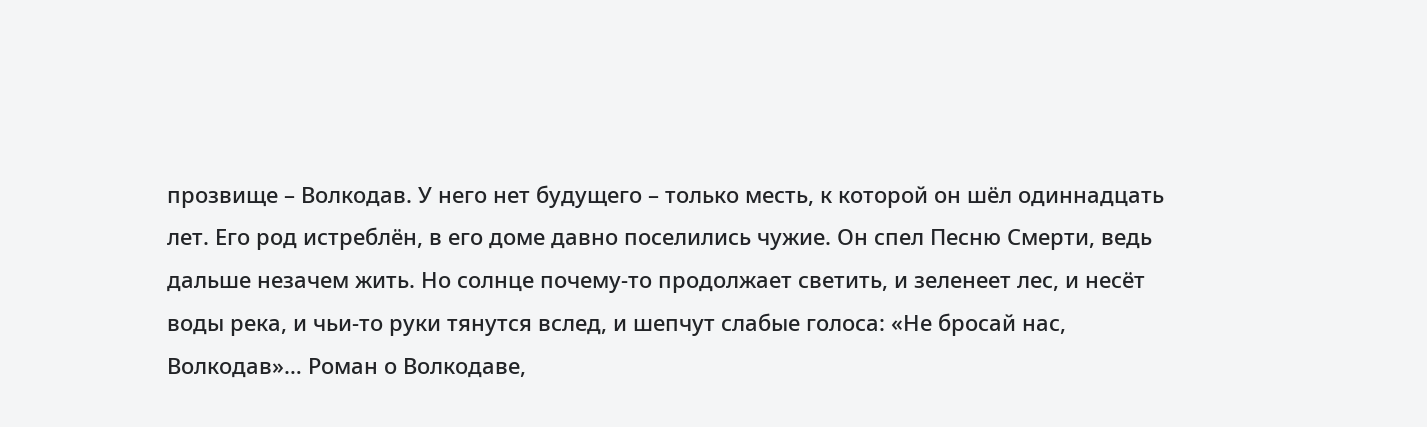прозвище – Волкодав. У него нет будущего – только месть, к которой он шёл одиннадцать лет. Его род истреблён, в его доме давно поселились чужие. Он спел Песню Смерти, ведь дальше незачем жить. Но солнце почему-то продолжает светить, и зеленеет лес, и несёт воды река, и чьи-то руки тянутся вслед, и шепчут слабые голоса: «Не бросай нас, Волкодав»… Роман о Волкодаве,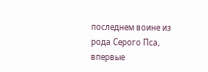последнем воине из рода Серого Пса, впервые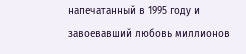напечатанный в 1995 году и завоевавший любовь миллионов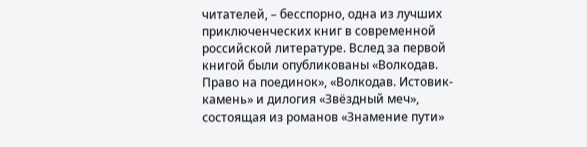читателей, – бесспорно, одна из лучших приключенческих книг в современной российской литературе. Вслед за первой книгой были опубликованы «Волкодав. Право на поединок», «Волкодав. Истовик-камень» и дилогия «Звёздный меч», состоящая из романов «Знамение пути»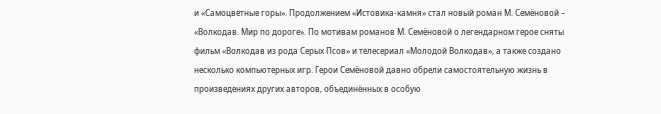и «Самоцветные горы». Продолжением «Истовика-камня» стал новый роман М. Семёновой – «Волкодав. Мир по дороге». По мотивам романов М. Семёновой о легендарном герое сняты фильм «Волкодав из рода Серых Псов» и телесериал «Молодой Волкодав», а также создано несколько компьютерных игр. Герои Семёновой давно обрели самостоятельную жизнь в произведениях других авторов, объединённых в особую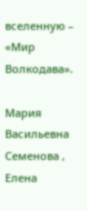вселенную – «Мир Волкодава».

Мария Васильевна Семенова , Елена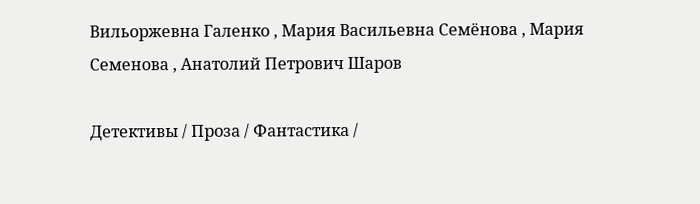Вильоржевна Галенко , Мария Васильевна Семёнова , Мария Семенова , Анатолий Петрович Шаров

Детективы / Проза / Фантастика /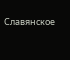Славянское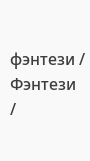фэнтези / Фэнтези /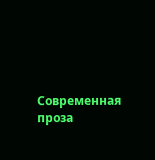Современная проза